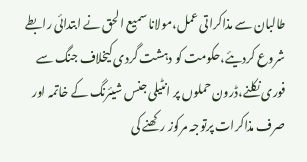طالبان سے مذاکراتی عمل،مولانا سمیع الحق نے ابتدائی رابطے شروع کردیئے،حکومت کو دہشت گردی کیخلاف جنگ سے فوری نکلنے،ڈرون حملوں پر انٹیلی جنس شیئرنگ کے خاتمہ اور صرف مذاکرات پرتوجہ مرکوز رکھنے کی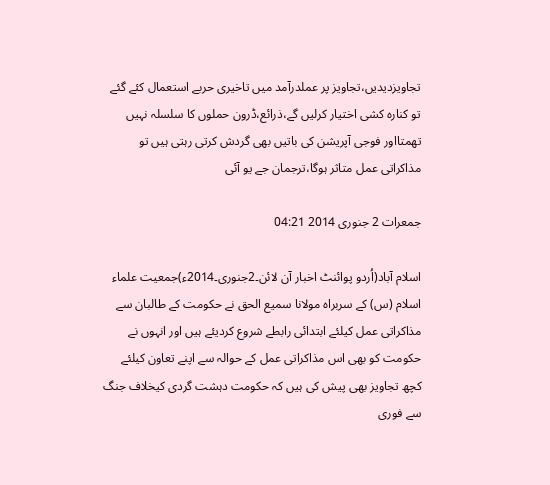تجاویزدیدیں،تجاویز پر عملدرآمد میں تاخیری حربے استعمال کئے گئے تو کنارہ کشی اختیار کرلیں گے،ذرائع،ڈرون حملوں کا سلسلہ نہیں تھمتااور فوجی آپریشن کی باتیں بھی گردش کرتی رہتی ہیں تو مذاکراتی عمل متاثر ہوگا،ترجمان جے یو آئی

جمعرات 2 جنوری 2014 04:21

اسلام آباد(اُردو پوائنٹ اخبار آن لائن۔2جنوری۔2014ء)جمعیت علماء اسلام (س) کے سربراہ مولانا سمیع الحق نے حکومت کے طالبان سے مذاکراتی عمل کیلئے ابتدائی رابطے شروع کردیئے ہیں اور انہوں نے حکومت کو بھی اس مذاکراتی عمل کے حوالہ سے اپنے تعاون کیلئے کچھ تجاویز بھی پیش کی ہیں کہ حکومت دہشت گردی کیخلاف جنگ سے فوری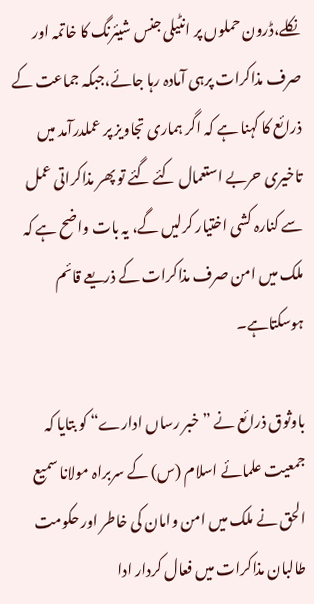نکلے،ڈرون حملوں پر انٹیلی جنس شیئرنگ کا خاتمہ اور صرف مذاکرات پرہی آمادہ رہا جائے،جبکہ جماعت کے ذرائع کا کہنا ہے کہ اگر ہماری تجاویز پر عملدرآمد میں تاخیری حربے استعمال کئے گئے تو پھر مذاکراتی عمل سے کنارہ کشی اختیار کرلیں گے، یہ بات واضح ہے کہ ملک میں امن صرف مذاکرات کے ذریعے قائم ہوسکتاہے۔

باوثوق ذرائع نے ”خبر رساں ادارے“ کو بتایا کہ جمعیت علمائے اسلام (س) کے سربراہ مولانا سمیع الحق نے ملک میں امن وامان کی خاطر اور حکومت طالبان مذاکرات میں فعال کردار ادا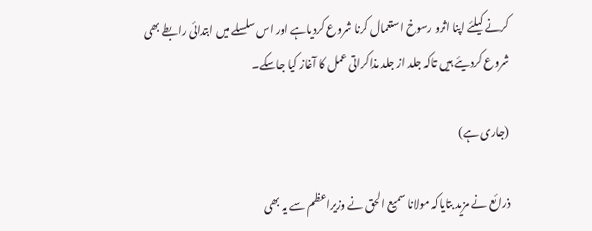کرنے کیلئے اپنا اثرو رسوخ استعمال کرنا شروع کردیاہے اور اس سلسلے میں ابتدائی رابطے بھی شروع کردیئے ہیں تاکہ جلد از جلد مذاکراتی عمل کا آغاز کیا جاسکے۔

(جاری ہے)

ذرائع نے مزید بتایاکہ مولانا سمیع الحق نے وزیراعظم سے یہ بھی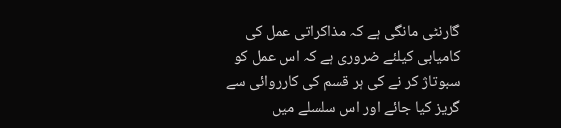گارنٹی مانگی ہے کہ مذاکراتی عمل کی کامیابی کیلئے ضروری ہے کہ اس عمل کو سبوتاژ کر نے کی ہر قسم کی کارروائی سے گریز کیا جائے اور اس سلسلے میں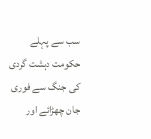سب سے پہلے حکومت دہشت گردی کی جنگ سے فوری جان چھڑائے اور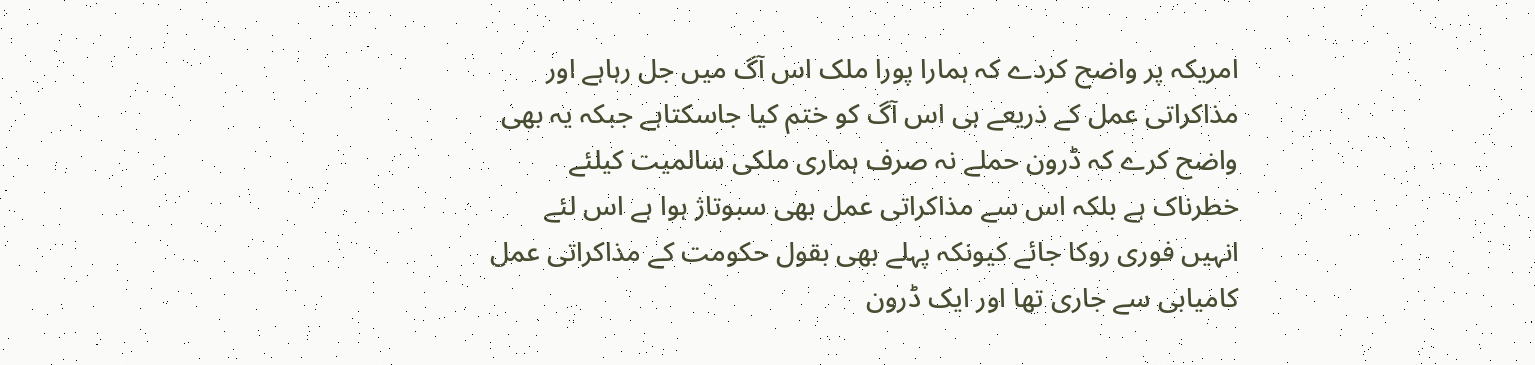امریکہ پر واضح کردے کہ ہمارا پورا ملک اس آگ میں جل رہاہے اور مذاکراتی عمل کے ذریعے ہی اس آگ کو ختم کیا جاسکتاہے جبکہ یہ بھی واضح کرے کہ ڈرون حملے نہ صرف ہماری ملکی سالمیت کیلئے خطرناک ہے بلکہ اس سے مذاکراتی عمل بھی سبوتاژ ہوا ہے اس لئے انہیں فوری روکا جائے کیونکہ پہلے بھی بقول حکومت کے مذاکراتی عمل کامیابی سے جاری تھا اور ایک ڈرون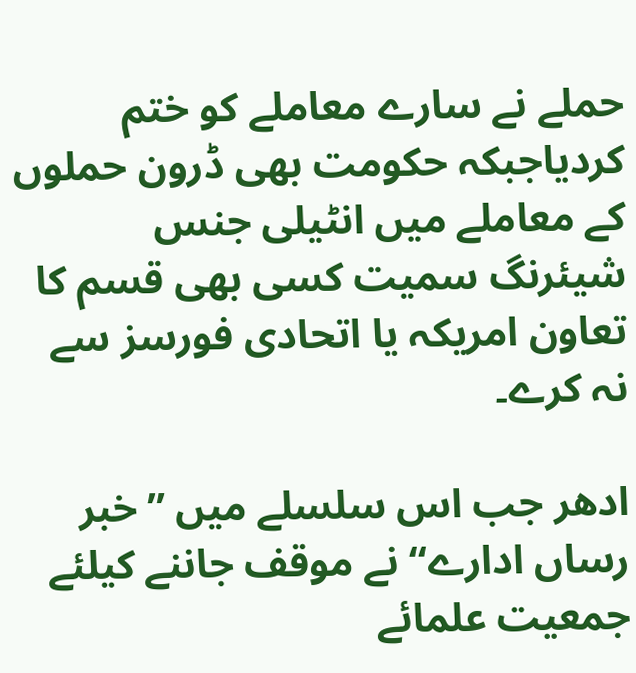حملے نے سارے معاملے کو ختم کردیاجبکہ حکومت بھی ڈرون حملوں کے معاملے میں انٹیلی جنس شیئرنگ سمیت کسی بھی قسم کا تعاون امریکہ یا اتحادی فورسز سے نہ کرے۔

ادھر جب اس سلسلے میں ”خبر رساں ادارے“ نے موقف جاننے کیلئے جمعیت علمائے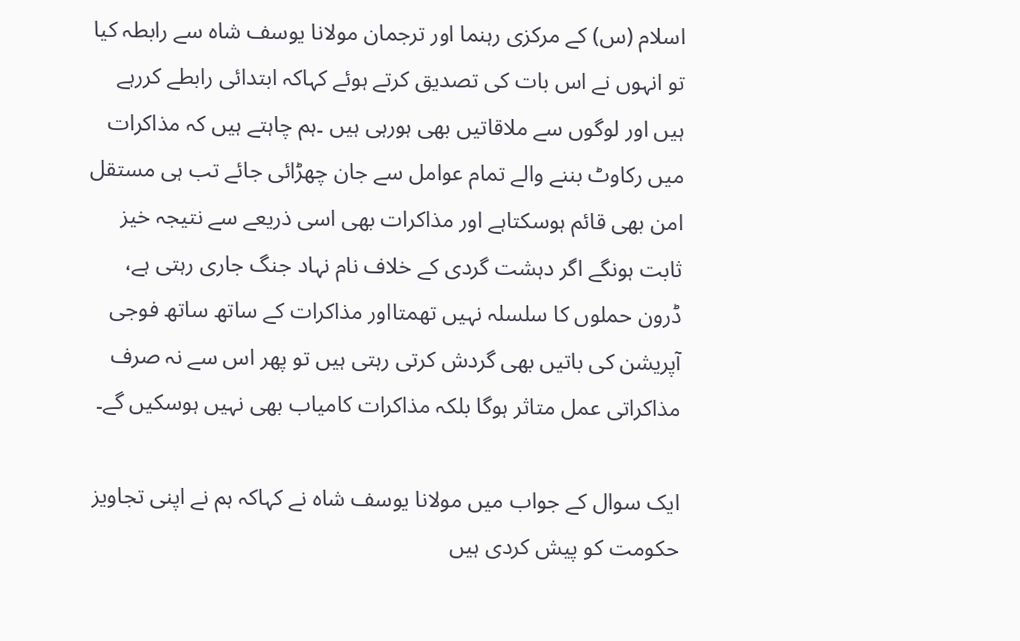اسلام (س) کے مرکزی رہنما اور ترجمان مولانا یوسف شاہ سے رابطہ کیا تو انہوں نے اس بات کی تصدیق کرتے ہوئے کہاکہ ابتدائی رابطے کررہے ہیں اور لوگوں سے ملاقاتیں بھی ہورہی ہیں ۔ہم چاہتے ہیں کہ مذاکرات میں رکاوٹ بننے والے تمام عوامل سے جان چھڑائی جائے تب ہی مستقل امن بھی قائم ہوسکتاہے اور مذاکرات بھی اسی ذریعے سے نتیجہ خیز ثابت ہونگے اگر دہشت گردی کے خلاف نام نہاد جنگ جاری رہتی ہے، ڈرون حملوں کا سلسلہ نہیں تھمتااور مذاکرات کے ساتھ ساتھ فوجی آپریشن کی باتیں بھی گردش کرتی رہتی ہیں تو پھر اس سے نہ صرف مذاکراتی عمل متاثر ہوگا بلکہ مذاکرات کامیاب بھی نہیں ہوسکیں گے۔

ایک سوال کے جواب میں مولانا یوسف شاہ نے کہاکہ ہم نے اپنی تجاویز حکومت کو پیش کردی ہیں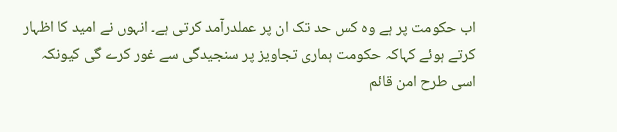اب حکومت پر ہے وہ کس حد تک ان پر عملدرآمد کرتی ہے۔ انہوں نے امید کا اظہار کرتے ہوئے کہاکہ حکومت ہماری تجاویز پر سنجیدگی سے غور کرے گی کیونکہ اسی طرح امن قائم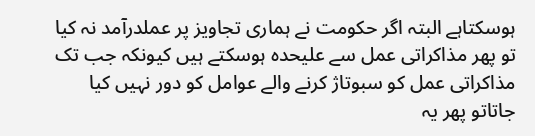ہوسکتاہے البتہ اگر حکومت نے ہماری تجاویز پر عملدرآمد نہ کیا تو پھر مذاکراتی عمل سے علیحدہ ہوسکتے ہیں کیونکہ جب تک مذاکراتی عمل کو سبوتاژ کرنے والے عوامل کو دور نہیں کیا جاتاتو پھر یہ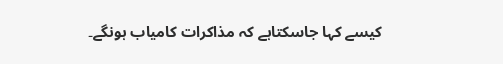کیسے کہا جاسکتاہے کہ مذاکرات کامیاب ہونگے۔